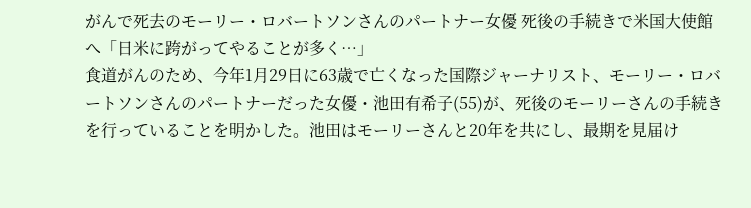がんで死去のモーリー・ロバートソンさんのパートナー女優 死後の手続きで米国大使館へ「日米に跨がってやることが多く…」
食道がんのため、今年1月29日に63歳で亡くなった国際ジャーナリスト、モーリー・ロバートソンさんのパートナーだった女優・池田有希子(55)が、死後のモーリーさんの手続きを行っていることを明かした。池田はモーリーさんと20年を共にし、最期を見届け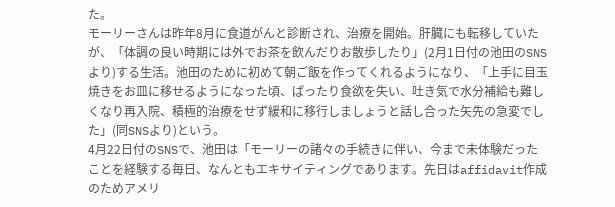た。
モーリーさんは昨年8月に食道がんと診断され、治療を開始。肝臓にも転移していたが、「体調の良い時期には外でお茶を飲んだりお散歩したり」(2月1日付の池田のSNSより)する生活。池田のために初めて朝ご飯を作ってくれるようになり、「上手に目玉焼きをお皿に移せるようになった頃、ぱったり食欲を失い、吐き気で水分補給も難しくなり再入院、積極的治療をせず緩和に移行しましょうと話し合った矢先の急変でした」(同SNSより)という。
4月22日付のSNSで、池田は「モーリーの諸々の手続きに伴い、今まで未体験だったことを経験する毎日、なんともエキサイティングであります。先日はaffidavit作成のためアメリ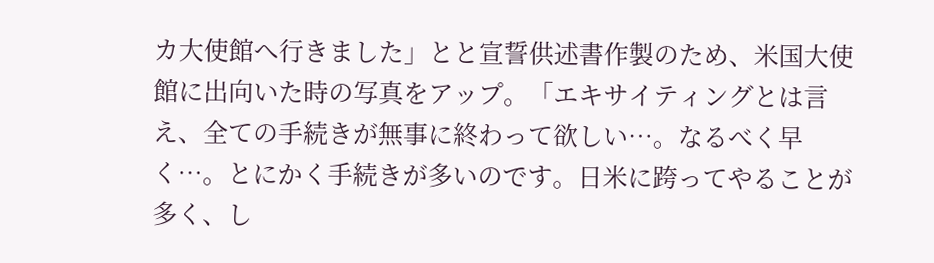カ大使館へ行きました」とと宣誓供述書作製のため、米国大使館に出向いた時の写真をアップ。「エキサイティングとは言え、全ての手続きが無事に終わって欲しい…。なるべく早く…。とにかく手続きが多いのです。日米に跨ってやることが多く、し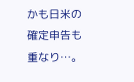かも日米の確定申告も重なり…。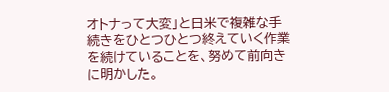オトナって大変」と日米で複雑な手続きをひとつひとつ終えていく作業を続けていることを、努めて前向きに明かした。